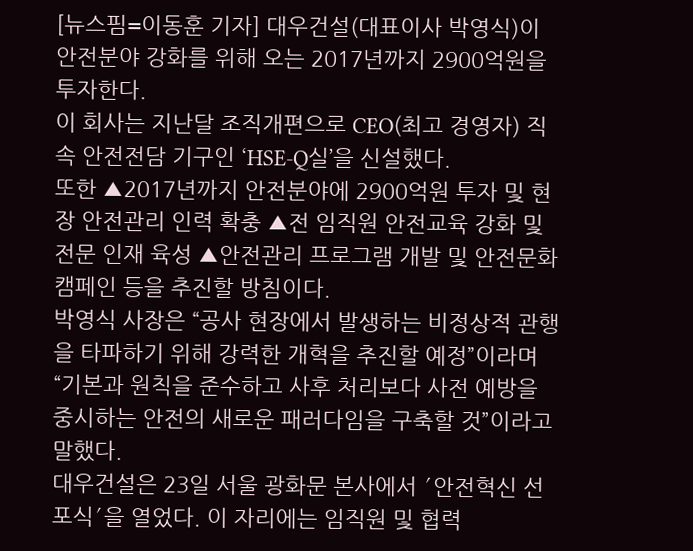[뉴스핌=이동훈 기자] 대우건설(대표이사 박영식)이 안전분야 강화를 위해 오는 2017년까지 2900억원을 투자한다.
이 회사는 지난달 조직개편으로 CEO(최고 경영자) 직속 안전전담 기구인 ‘HSE-Q실’을 신설했다.
또한 ▲2017년까지 안전분야에 2900억원 투자 및 현장 안전관리 인력 확충 ▲전 임직원 안전교육 강화 및 전문 인재 육성 ▲안전관리 프로그램 개발 및 안전문화 캠페인 등을 추진할 방침이다.
박영식 사장은 “공사 현장에서 발생하는 비정상적 관행을 타파하기 위해 강력한 개혁을 추진할 예정”이라며 “기본과 원칙을 준수하고 사후 처리보다 사전 예방을 중시하는 안전의 새로운 패러다임을 구축할 것”이라고 말했다.
대우건설은 23일 서울 광화문 본사에서 ′안전혁신 선포식′을 열었다. 이 자리에는 임직원 및 협력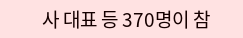사 대표 등 370명이 참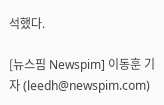석했다.

[뉴스핌 Newspim] 이동훈 기자 (leedh@newspim.com)